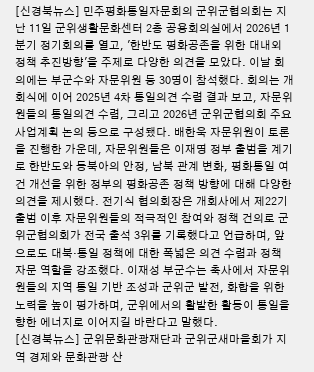[신경북뉴스] 민주평화통일자문회의 군위군협의회는 지난 11일 군위생활문화센터 2층 공용회의실에서 2026년 1분기 정기회의를 열고, '한반도 평화공존을 위한 대내외 정책 추진방향'을 주제로 다양한 의견을 모았다. 이날 회의에는 부군수와 자문위원 등 30명이 참석했다. 회의는 개회식에 이어 2025년 4차 통일의견 수렴 결과 보고, 자문위원들의 통일의견 수렴, 그리고 2026년 군위군협의회 주요 사업계획 논의 등으로 구성됐다. 배한욱 자문위원이 토론을 진행한 가운데, 자문위원들은 이재명 정부 출범을 계기로 한반도와 동북아의 안정, 남북 관계 변화, 평화통일 여건 개선을 위한 정부의 평화공존 정책 방향에 대해 다양한 의견을 제시했다. 전기식 협의회장은 개회사에서 제22기 출범 이후 자문위원들의 적극적인 참여와 정책 건의로 군위군협의회가 전국 출석 3위를 기록했다고 언급하며, 앞으로도 대북·통일 정책에 대한 폭넓은 의견 수렴과 정책 자문 역할을 강조했다. 이재성 부군수는 축사에서 자문위원들의 지역 통일 기반 조성과 군위군 발전, 화합을 위한 노력을 높이 평가하며, 군위에서의 활발한 활동이 통일을 향한 에너지로 이어지길 바란다고 말했다.
[신경북뉴스] 군위문화관광재단과 군위군새마을회가 지역 경제와 문화관광 산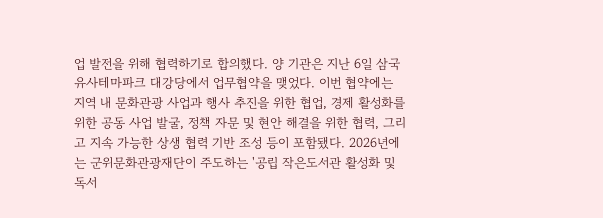업 발전을 위해 협력하기로 합의했다. 양 기관은 지난 6일 삼국유사테마파크 대강당에서 업무협약을 맺었다. 이번 협약에는 지역 내 문화관광 사업과 행사 추진을 위한 협업, 경제 활성화를 위한 공동 사업 발굴, 정책 자문 및 현안 해결을 위한 협력, 그리고 지속 가능한 상생 협력 기반 조성 등이 포함됐다. 2026년에는 군위문화관광재단이 주도하는 '공립 작은도서관 활성화 및 독서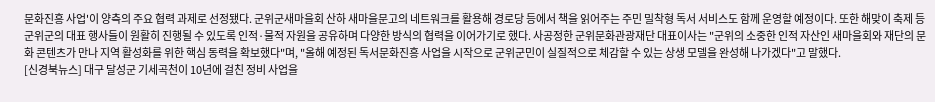문화진흥 사업'이 양측의 주요 협력 과제로 선정됐다. 군위군새마을회 산하 새마을문고의 네트워크를 활용해 경로당 등에서 책을 읽어주는 주민 밀착형 독서 서비스도 함께 운영할 예정이다. 또한 해맞이 축제 등 군위군의 대표 행사들이 원활히 진행될 수 있도록 인적·물적 자원을 공유하며 다양한 방식의 협력을 이어가기로 했다. 사공정한 군위문화관광재단 대표이사는 "군위의 소중한 인적 자산인 새마을회와 재단의 문화 콘텐츠가 만나 지역 활성화를 위한 핵심 동력을 확보했다"며, "올해 예정된 독서문화진흥 사업을 시작으로 군위군민이 실질적으로 체감할 수 있는 상생 모델을 완성해 나가겠다"고 말했다.
[신경북뉴스] 대구 달성군 기세곡천이 10년에 걸친 정비 사업을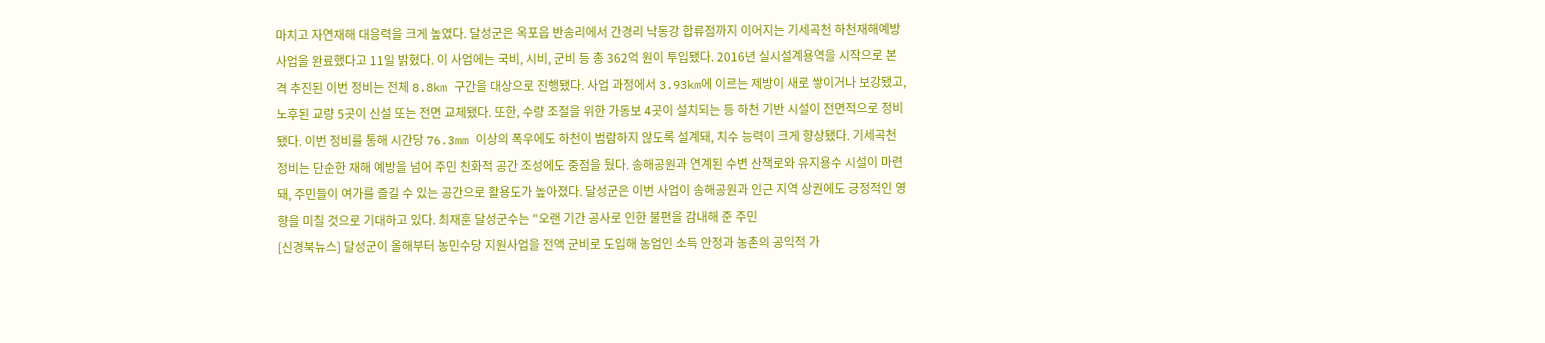마치고 자연재해 대응력을 크게 높였다. 달성군은 옥포읍 반송리에서 간경리 낙동강 합류점까지 이어지는 기세곡천 하천재해예방사업을 완료했다고 11일 밝혔다. 이 사업에는 국비, 시비, 군비 등 총 362억 원이 투입됐다. 2016년 실시설계용역을 시작으로 본격 추진된 이번 정비는 전체 8.8km 구간을 대상으로 진행됐다. 사업 과정에서 3.93km에 이르는 제방이 새로 쌓이거나 보강됐고, 노후된 교량 5곳이 신설 또는 전면 교체됐다. 또한, 수량 조절을 위한 가동보 4곳이 설치되는 등 하천 기반 시설이 전면적으로 정비됐다. 이번 정비를 통해 시간당 76.3mm 이상의 폭우에도 하천이 범람하지 않도록 설계돼, 치수 능력이 크게 향상됐다. 기세곡천 정비는 단순한 재해 예방을 넘어 주민 친화적 공간 조성에도 중점을 뒀다. 송해공원과 연계된 수변 산책로와 유지용수 시설이 마련돼, 주민들이 여가를 즐길 수 있는 공간으로 활용도가 높아졌다. 달성군은 이번 사업이 송해공원과 인근 지역 상권에도 긍정적인 영향을 미칠 것으로 기대하고 있다. 최재훈 달성군수는 "오랜 기간 공사로 인한 불편을 감내해 준 주민
[신경북뉴스] 달성군이 올해부터 농민수당 지원사업을 전액 군비로 도입해 농업인 소득 안정과 농촌의 공익적 가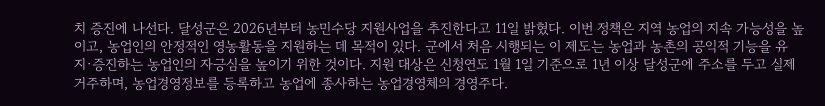치 증진에 나선다. 달성군은 2026년부터 농민수당 지원사업을 추진한다고 11일 밝혔다. 이번 정책은 지역 농업의 지속 가능성을 높이고, 농업인의 안정적인 영농활동을 지원하는 데 목적이 있다. 군에서 처음 시행되는 이 제도는 농업과 농촌의 공익적 기능을 유지·증진하는 농업인의 자긍심을 높이기 위한 것이다. 지원 대상은 신청연도 1월 1일 기준으로 1년 이상 달성군에 주소를 두고 실제 거주하며, 농업경영정보를 등록하고 농업에 종사하는 농업경영체의 경영주다.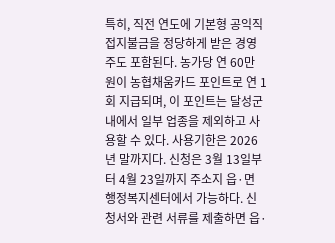특히, 직전 연도에 기본형 공익직접지불금을 정당하게 받은 경영주도 포함된다. 농가당 연 60만 원이 농협채움카드 포인트로 연 1회 지급되며, 이 포인트는 달성군 내에서 일부 업종을 제외하고 사용할 수 있다. 사용기한은 2026년 말까지다. 신청은 3월 13일부터 4월 23일까지 주소지 읍·면 행정복지센터에서 가능하다. 신청서와 관련 서류를 제출하면 읍·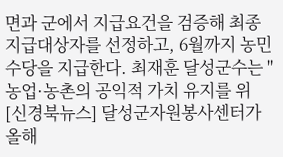면과 군에서 지급요건을 검증해 최종 지급대상자를 선정하고, 6월까지 농민수당을 지급한다. 최재훈 달성군수는 "농업·농촌의 공익적 가치 유지를 위
[신경북뉴스] 달성군자원봉사센터가 올해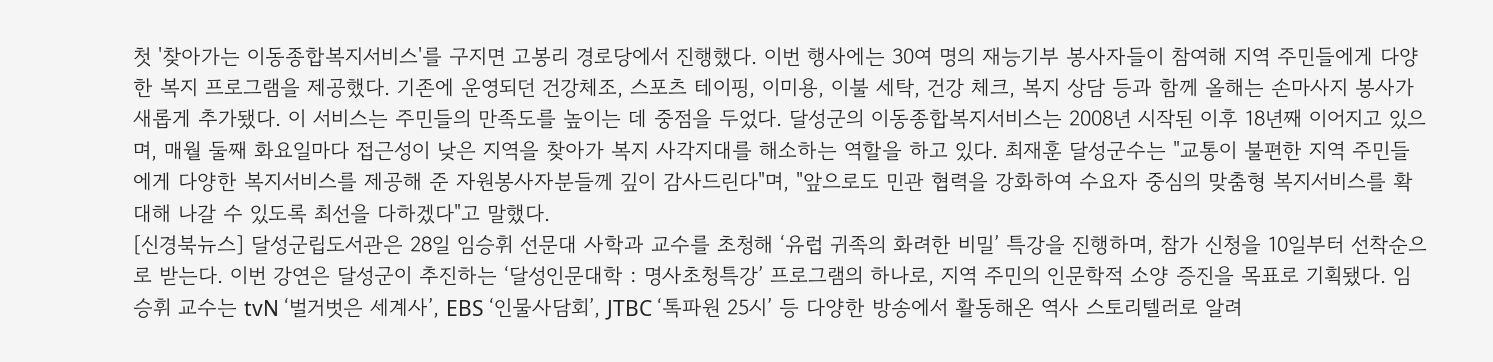첫 '찾아가는 이동종합복지서비스'를 구지면 고봉리 경로당에서 진행했다. 이번 행사에는 30여 명의 재능기부 봉사자들이 참여해 지역 주민들에게 다양한 복지 프로그램을 제공했다. 기존에 운영되던 건강체조, 스포츠 테이핑, 이미용, 이불 세탁, 건강 체크, 복지 상담 등과 함께 올해는 손마사지 봉사가 새롭게 추가됐다. 이 서비스는 주민들의 만족도를 높이는 데 중점을 두었다. 달성군의 이동종합복지서비스는 2008년 시작된 이후 18년째 이어지고 있으며, 매월 둘째 화요일마다 접근성이 낮은 지역을 찾아가 복지 사각지대를 해소하는 역할을 하고 있다. 최재훈 달성군수는 "교통이 불편한 지역 주민들에게 다양한 복지서비스를 제공해 준 자원봉사자분들께 깊이 감사드린다"며, "앞으로도 민관 협력을 강화하여 수요자 중심의 맞춤형 복지서비스를 확대해 나갈 수 있도록 최선을 다하겠다"고 말했다.
[신경북뉴스] 달성군립도서관은 28일 임승휘 선문대 사학과 교수를 초청해 ‘유럽 귀족의 화려한 비밀’ 특강을 진행하며, 참가 신청을 10일부터 선착순으로 받는다. 이번 강연은 달성군이 추진하는 ‘달성인문대학 : 명사초청특강’ 프로그램의 하나로, 지역 주민의 인문학적 소양 증진을 목표로 기획됐다. 임승휘 교수는 tvN ‘벌거벗은 세계사’, EBS ‘인물사담회’, JTBC ‘톡파원 25시’ 등 다양한 방송에서 활동해온 역사 스토리텔러로 알려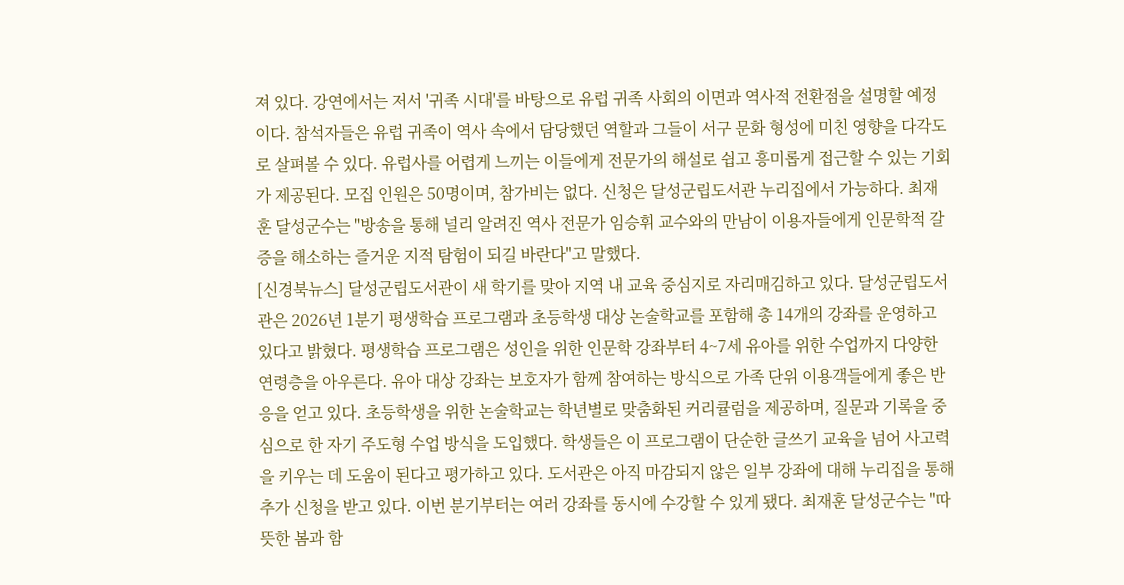져 있다. 강연에서는 저서 '귀족 시대'를 바탕으로 유럽 귀족 사회의 이면과 역사적 전환점을 설명할 예정이다. 참석자들은 유럽 귀족이 역사 속에서 담당했던 역할과 그들이 서구 문화 형성에 미친 영향을 다각도로 살펴볼 수 있다. 유럽사를 어렵게 느끼는 이들에게 전문가의 해설로 쉽고 흥미롭게 접근할 수 있는 기회가 제공된다. 모집 인원은 50명이며, 참가비는 없다. 신청은 달성군립도서관 누리집에서 가능하다. 최재훈 달성군수는 "방송을 통해 널리 알려진 역사 전문가 임승휘 교수와의 만남이 이용자들에게 인문학적 갈증을 해소하는 즐거운 지적 탐험이 되길 바란다"고 말했다.
[신경북뉴스] 달성군립도서관이 새 학기를 맞아 지역 내 교육 중심지로 자리매김하고 있다. 달성군립도서관은 2026년 1분기 평생학습 프로그램과 초등학생 대상 논술학교를 포함해 총 14개의 강좌를 운영하고 있다고 밝혔다. 평생학습 프로그램은 성인을 위한 인문학 강좌부터 4~7세 유아를 위한 수업까지 다양한 연령층을 아우른다. 유아 대상 강좌는 보호자가 함께 참여하는 방식으로 가족 단위 이용객들에게 좋은 반응을 얻고 있다. 초등학생을 위한 논술학교는 학년별로 맞춤화된 커리큘럼을 제공하며, 질문과 기록을 중심으로 한 자기 주도형 수업 방식을 도입했다. 학생들은 이 프로그램이 단순한 글쓰기 교육을 넘어 사고력을 키우는 데 도움이 된다고 평가하고 있다. 도서관은 아직 마감되지 않은 일부 강좌에 대해 누리집을 통해 추가 신청을 받고 있다. 이번 분기부터는 여러 강좌를 동시에 수강할 수 있게 됐다. 최재훈 달성군수는 "따뜻한 봄과 함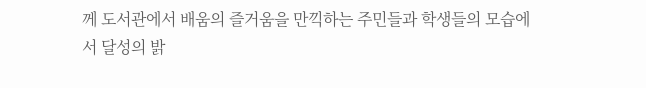께 도서관에서 배움의 즐거움을 만끽하는 주민들과 학생들의 모습에서 달성의 밝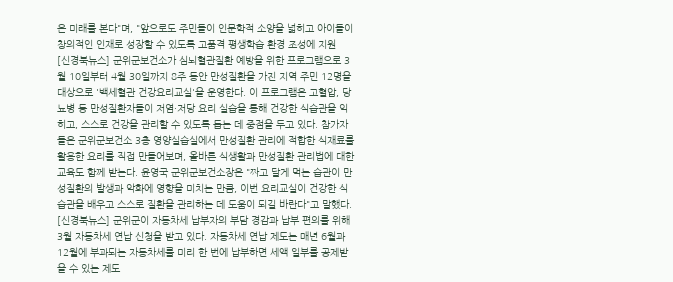은 미래를 본다"며, "앞으로도 주민들이 인문학적 소양을 넓히고 아이들이 창의적인 인재로 성장할 수 있도록 고품격 평생학습 환경 조성에 지원
[신경북뉴스] 군위군보건소가 심뇌혈관질환 예방을 위한 프로그램으로 3월 10일부터 4월 30일까지 8주 동안 만성질환을 가진 지역 주민 12명을 대상으로 '백세혈관 건강요리교실'을 운영한다. 이 프로그램은 고혈압, 당뇨병 등 만성질환자들이 저염·저당 요리 실습을 통해 건강한 식습관을 익히고, 스스로 건강을 관리할 수 있도록 돕는 데 중점을 두고 있다. 참가자들은 군위군보건소 3층 영양실습실에서 만성질환 관리에 적합한 식재료를 활용한 요리를 직접 만들어보며, 올바른 식생활과 만성질환 관리법에 대한 교육도 함께 받는다. 윤영국 군위군보건소장은 "짜고 달게 먹는 습관이 만성질환의 발생과 악화에 영향을 미치는 만큼, 이번 요리교실이 건강한 식습관을 배우고 스스로 질환을 관리하는 데 도움이 되길 바란다"고 말했다.
[신경북뉴스] 군위군이 자동차세 납부자의 부담 경감과 납부 편의를 위해 3월 자동차세 연납 신청을 받고 있다. 자동차세 연납 제도는 매년 6월과 12월에 부과되는 자동차세를 미리 한 번에 납부하면 세액 일부를 공제받을 수 있는 제도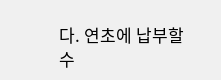다. 연초에 납부할수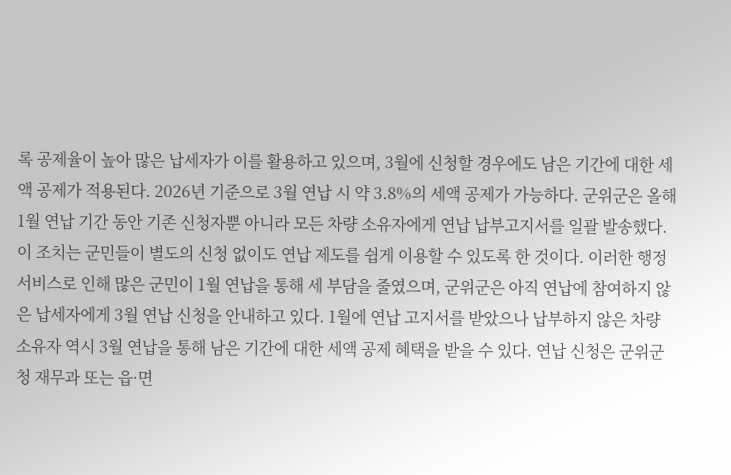록 공제율이 높아 많은 납세자가 이를 활용하고 있으며, 3월에 신청할 경우에도 남은 기간에 대한 세액 공제가 적용된다. 2026년 기준으로 3월 연납 시 약 3.8%의 세액 공제가 가능하다. 군위군은 올해 1월 연납 기간 동안 기존 신청자뿐 아니라 모든 차량 소유자에게 연납 납부고지서를 일괄 발송했다. 이 조치는 군민들이 별도의 신청 없이도 연납 제도를 쉽게 이용할 수 있도록 한 것이다. 이러한 행정 서비스로 인해 많은 군민이 1월 연납을 통해 세 부담을 줄였으며, 군위군은 아직 연납에 참여하지 않은 납세자에게 3월 연납 신청을 안내하고 있다. 1월에 연납 고지서를 받았으나 납부하지 않은 차량 소유자 역시 3월 연납을 통해 남은 기간에 대한 세액 공제 혜택을 받을 수 있다. 연납 신청은 군위군청 재무과 또는 읍·면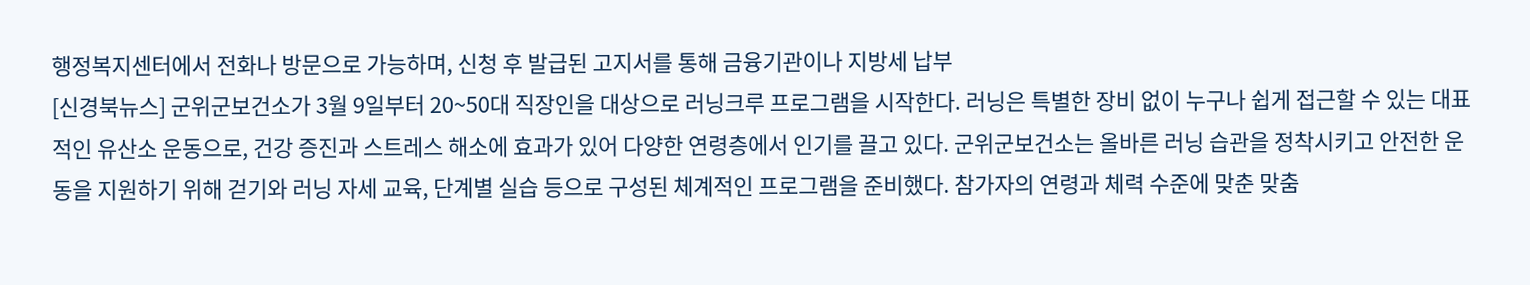행정복지센터에서 전화나 방문으로 가능하며, 신청 후 발급된 고지서를 통해 금융기관이나 지방세 납부
[신경북뉴스] 군위군보건소가 3월 9일부터 20~50대 직장인을 대상으로 러닝크루 프로그램을 시작한다. 러닝은 특별한 장비 없이 누구나 쉽게 접근할 수 있는 대표적인 유산소 운동으로, 건강 증진과 스트레스 해소에 효과가 있어 다양한 연령층에서 인기를 끌고 있다. 군위군보건소는 올바른 러닝 습관을 정착시키고 안전한 운동을 지원하기 위해 걷기와 러닝 자세 교육, 단계별 실습 등으로 구성된 체계적인 프로그램을 준비했다. 참가자의 연령과 체력 수준에 맞춘 맞춤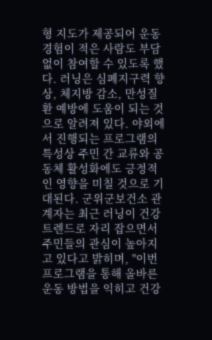형 지도가 제공되어 운동 경험이 적은 사람도 부담 없이 참여할 수 있도록 했다. 러닝은 심폐지구력 향상, 체지방 감소, 만성질환 예방에 도움이 되는 것으로 알려져 있다. 야외에서 진행되는 프로그램의 특성상 주민 간 교류와 공동체 활성화에도 긍정적인 영향을 미칠 것으로 기대된다. 군위군보건소 관계자는 최근 러닝이 건강 트렌드로 자리 잡으면서 주민들의 관심이 높아지고 있다고 밝히며, "이번 프로그램을 통해 올바른 운동 방법을 익히고 건강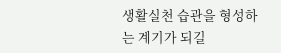생활실천 습관을 형성하는 계기가 되길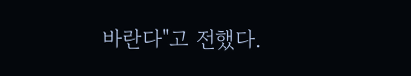바란다"고 전했다.